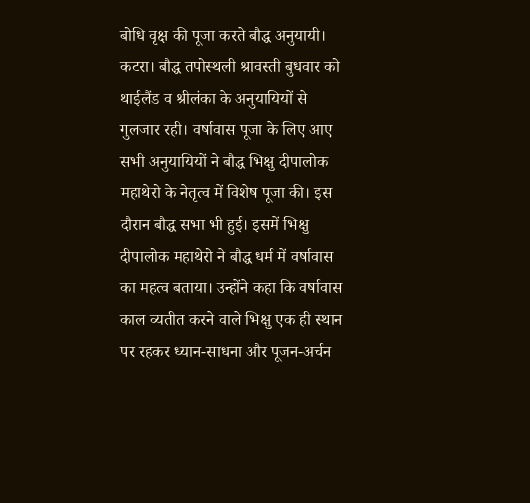बोधि वृक्ष की पूजा करते बौद्ध अनुयायी।
कटरा। बौद्ध तपोस्थली श्रावस्ती बुधवार को थाईलैंड व श्रीलंका के अनुयायियों से गुलजार रही। वर्षावास पूजा के लिए आए सभी अनुयायियों ने बौद्ध भिक्षु दीपालोक महाथेरो के नेतृत्व में विशेष पूजा की। इस दौरान बौद्ध सभा भी हुई। इसमें भिक्षु दीपालोक महाथेरो ने बौद्ध धर्म में वर्षावास का महत्व बताया। उन्होंने कहा कि वर्षावास काल व्यतीत करने वाले भिक्षु एक ही स्थान पर रहकर ध्यान-साधना और पूजन-अर्चन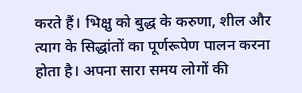करते हैं। भिक्षु को बुद्ध के करुणा, शील और त्याग के सिद्धांतों का पूर्णरूपेण पालन करना होता है। अपना सारा समय लोगों की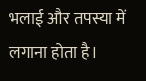भलाई और तपस्या में लगाना होता है।